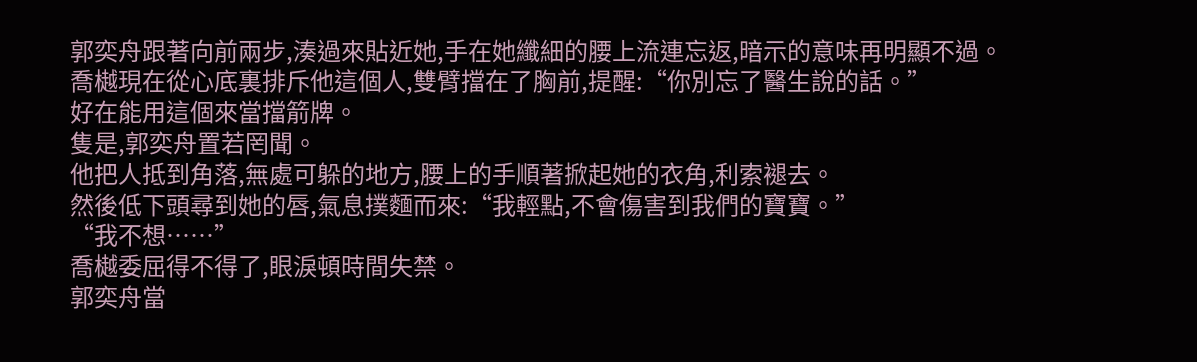郭奕舟跟著向前兩步,湊過來貼近她,手在她纖細的腰上流連忘返,暗示的意味再明顯不過。
喬樾現在從心底裏排斥他這個人,雙臂擋在了胸前,提醒:“你別忘了醫生說的話。”
好在能用這個來當擋箭牌。
隻是,郭奕舟置若罔聞。
他把人抵到角落,無處可躲的地方,腰上的手順著掀起她的衣角,利索褪去。
然後低下頭尋到她的唇,氣息撲麵而來:“我輕點,不會傷害到我們的寶寶。”
“我不想……”
喬樾委屈得不得了,眼淚頓時間失禁。
郭奕舟當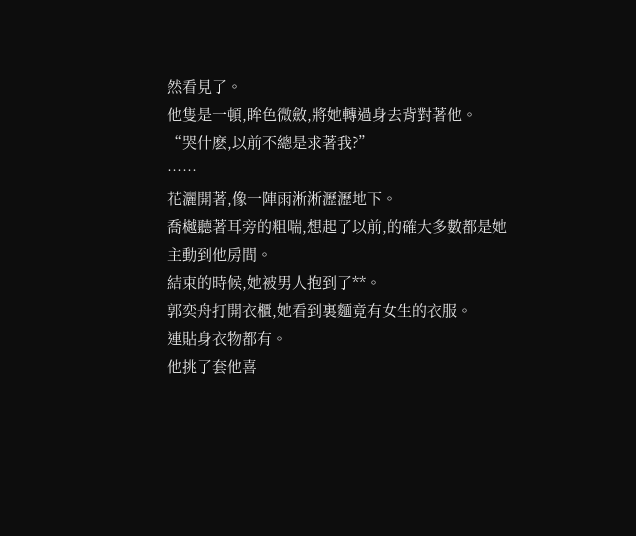然看見了。
他隻是一頓,眸色微斂,將她轉過身去背對著他。
“哭什麽,以前不總是求著我?”
……
花灑開著,像一陣雨淅淅瀝瀝地下。
喬樾聽著耳旁的粗喘,想起了以前,的確大多數都是她主動到他房間。
結束的時候,她被男人抱到了**。
郭奕舟打開衣櫃,她看到裏麵竟有女生的衣服。
連貼身衣物都有。
他挑了套他喜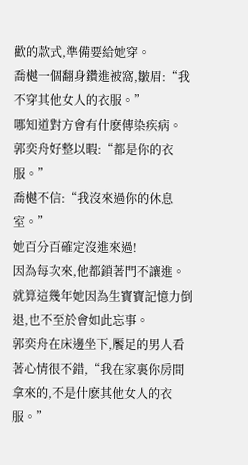歡的款式,準備要給她穿。
喬樾一個翻身鑽進被窩,皺眉:“我不穿其他女人的衣服。”
哪知道對方會有什麽傳染疾病。
郭奕舟好整以暇:“都是你的衣服。”
喬樾不信:“我沒來過你的休息室。”
她百分百確定沒進來過!
因為每次來,他都鎖著門不讓進。
就算這幾年她因為生寶寶記憶力倒退,也不至於會如此忘事。
郭奕舟在床邊坐下,饜足的男人看著心情很不錯,“我在家裏你房間拿來的,不是什麽其他女人的衣服。”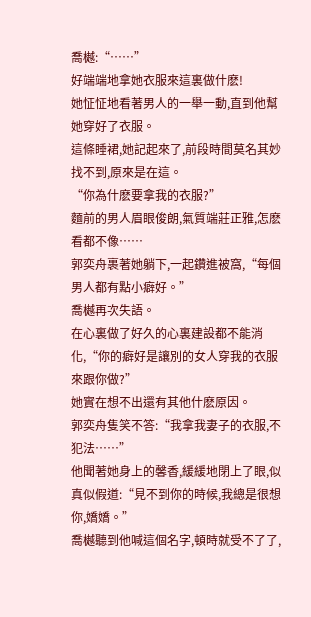喬樾:“……”
好端端地拿她衣服來這裏做什麽!
她怔怔地看著男人的一舉一動,直到他幫她穿好了衣服。
這條睡裙,她記起來了,前段時間莫名其妙找不到,原來是在這。
“你為什麽要拿我的衣服?”
麵前的男人眉眼俊朗,氣質端莊正雅,怎麽看都不像……
郭奕舟裹著她躺下,一起鑽進被窩,“每個男人都有點小癖好。”
喬樾再次失語。
在心裏做了好久的心裏建設都不能消化,“你的癖好是讓別的女人穿我的衣服來跟你做?”
她實在想不出還有其他什麽原因。
郭奕舟隻笑不答:“我拿我妻子的衣服,不犯法……”
他聞著她身上的馨香,緩緩地閉上了眼,似真似假道:“見不到你的時候,我總是很想你,嬌嬌。”
喬樾聽到他喊這個名字,頓時就受不了了,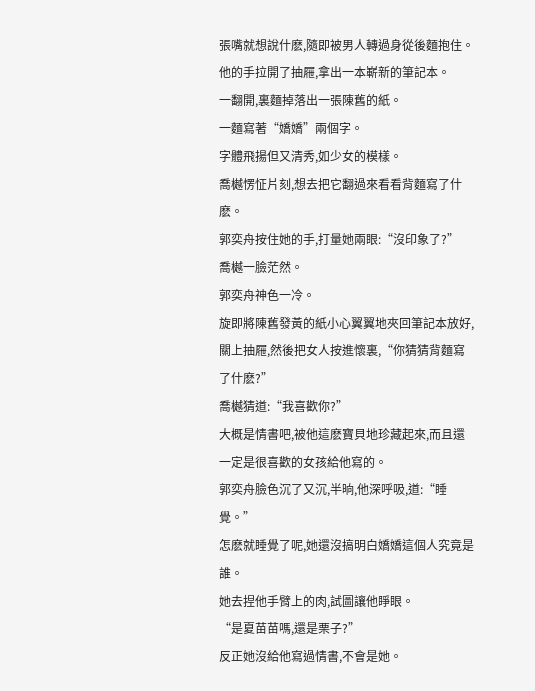張嘴就想說什麽,隨即被男人轉過身從後麵抱住。
他的手拉開了抽屜,拿出一本嶄新的筆記本。
一翻開,裏麵掉落出一張陳舊的紙。
一麵寫著“嬌嬌”兩個字。
字體飛揚但又清秀,如少女的模樣。
喬樾愣怔片刻,想去把它翻過來看看背麵寫了什麽。
郭奕舟按住她的手,打量她兩眼:“沒印象了?”
喬樾一臉茫然。
郭奕舟神色一冷。
旋即將陳舊發黃的紙小心翼翼地夾回筆記本放好,關上抽屜,然後把女人按進懷裏,“你猜猜背麵寫了什麽?”
喬樾猜道:“我喜歡你?”
大概是情書吧,被他這麽寶貝地珍藏起來,而且還一定是很喜歡的女孩給他寫的。
郭奕舟臉色沉了又沉,半晌,他深呼吸,道:“睡覺。”
怎麽就睡覺了呢,她還沒搞明白嬌嬌這個人究竟是誰。
她去捏他手臂上的肉,試圖讓他睜眼。
“是夏苗苗嗎,還是栗子?”
反正她沒給他寫過情書,不會是她。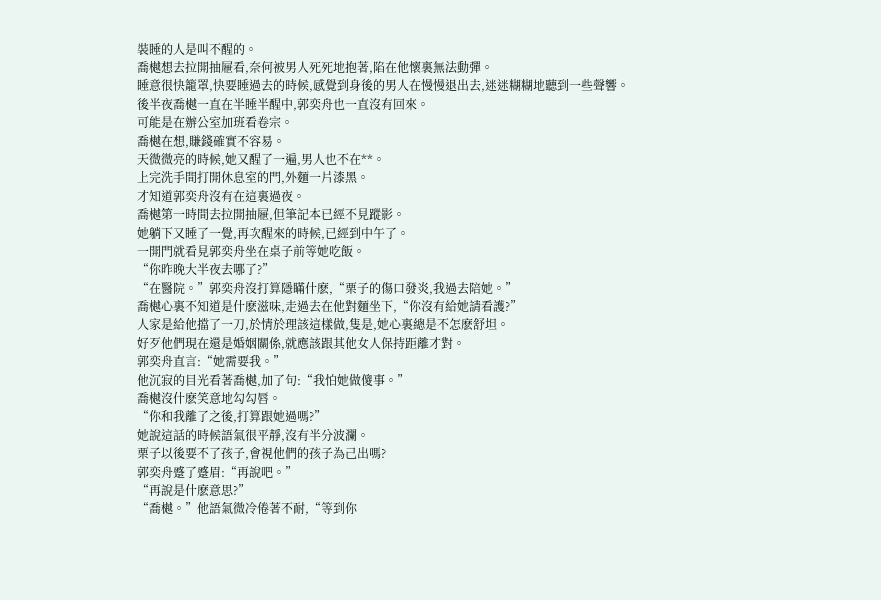裝睡的人是叫不醒的。
喬樾想去拉開抽屜看,奈何被男人死死地抱著,陷在他懷裏無法動彈。
睡意很快籠罩,快要睡過去的時候,感覺到身後的男人在慢慢退出去,迷迷糊糊地聽到一些聲響。
後半夜喬樾一直在半睡半醒中,郭奕舟也一直沒有回來。
可能是在辦公室加班看卷宗。
喬樾在想,賺錢確實不容易。
天微微亮的時候,她又醒了一遍,男人也不在**。
上完洗手間打開休息室的門,外麵一片漆黑。
才知道郭奕舟沒有在這裏過夜。
喬樾第一時間去拉開抽屜,但筆記本已經不見蹤影。
她躺下又睡了一覺,再次醒來的時候,已經到中午了。
一開門就看見郭奕舟坐在桌子前等她吃飯。
“你昨晚大半夜去哪了?”
“在醫院。”郭奕舟沒打算隱瞞什麽,“栗子的傷口發炎,我過去陪她。”
喬樾心裏不知道是什麽滋味,走過去在他對麵坐下,“你沒有給她請看護?”
人家是給他擋了一刀,於情於理該這樣做,隻是,她心裏總是不怎麽舒坦。
好歹他們現在還是婚姻關係,就應該跟其他女人保持距離才對。
郭奕舟直言:“她需要我。”
他沉寂的目光看著喬樾,加了句:“我怕她做傻事。”
喬樾沒什麽笑意地勾勾唇。
“你和我離了之後,打算跟她過嗎?”
她說這話的時候語氣很平靜,沒有半分波瀾。
栗子以後要不了孩子,會視他們的孩子為己出嗎?
郭奕舟蹙了蹙眉:“再說吧。”
“再說是什麽意思?”
“喬樾。”他語氣微冷倦著不耐,“等到你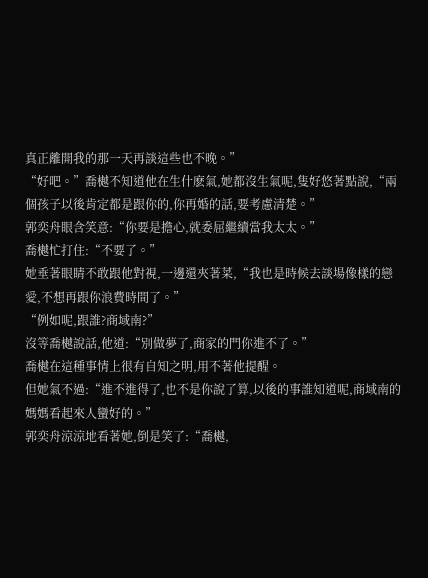真正離開我的那一天再談這些也不晚。”
“好吧。”喬樾不知道他在生什麽氣,她都沒生氣呢,隻好悠著點說,“兩個孩子以後肯定都是跟你的,你再婚的話,要考慮清楚。”
郭奕舟眼含笑意:“你要是擔心,就委屈繼續當我太太。”
喬樾忙打住:“不要了。”
她垂著眼睛不敢跟他對視,一邊還夾著菜,“我也是時候去談場像樣的戀愛,不想再跟你浪費時間了。”
“例如呢,跟誰?商域南?”
沒等喬樾說話,他道:“別做夢了,商家的門你進不了。”
喬樾在這種事情上很有自知之明,用不著他提醒。
但她氣不過:“進不進得了,也不是你說了算,以後的事誰知道呢,商域南的媽媽看起來人蠻好的。”
郭奕舟涼涼地看著她,倒是笑了:“喬樾,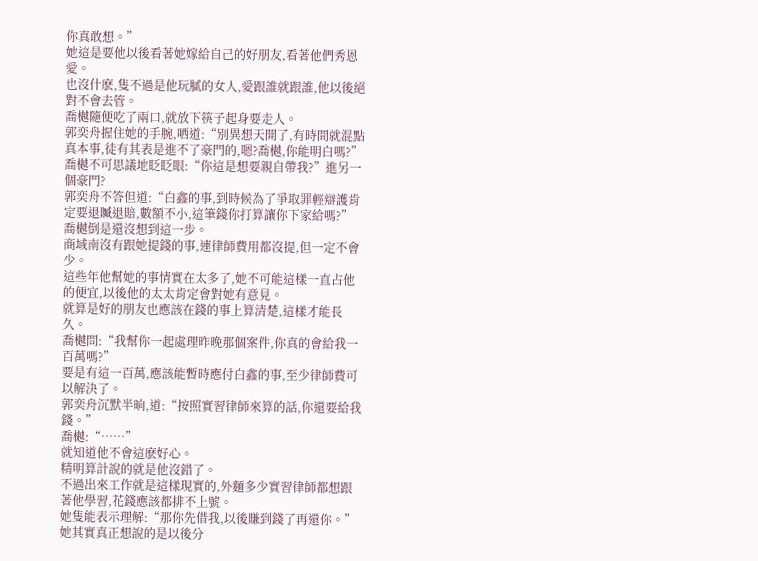你真敢想。”
她這是要他以後看著她嫁給自己的好朋友,看著他們秀恩愛。
也沒什麽,隻不過是他玩膩的女人,愛跟誰就跟誰,他以後絕對不會去管。
喬樾隨便吃了兩口,就放下筷子起身要走人。
郭奕舟握住她的手腕,哂道:“別異想天開了,有時間就混點真本事,徒有其表是進不了豪門的,嗯?喬樾,你能明白嗎?”
喬樾不可思議地眨眨眼:“你這是想要親自帶我?”進另一個豪門?
郭奕舟不答但道:“白鑫的事,到時候為了爭取罪輕辯護肯定要退贓退賠,數額不小,這筆錢你打算讓你下家給嗎?”
喬樾倒是還沒想到這一步。
商域南沒有跟她提錢的事,連律師費用都沒提,但一定不會少。
這些年他幫她的事情實在太多了,她不可能這樣一直占他的便宜,以後他的太太肯定會對她有意見。
就算是好的朋友也應該在錢的事上算清楚,這樣才能長久。
喬樾問:“我幫你一起處理昨晚那個案件,你真的會給我一百萬嗎?”
要是有這一百萬,應該能暫時應付白鑫的事,至少律師費可以解決了。
郭奕舟沉默半晌,道:“按照實習律師來算的話,你還要給我錢。”
喬樾:“……”
就知道他不會這麽好心。
精明算計說的就是他沒錯了。
不過出來工作就是這樣現實的,外麵多少實習律師都想跟著他學習,花錢應該都排不上號。
她隻能表示理解:“那你先借我,以後賺到錢了再還你。”
她其實真正想說的是以後分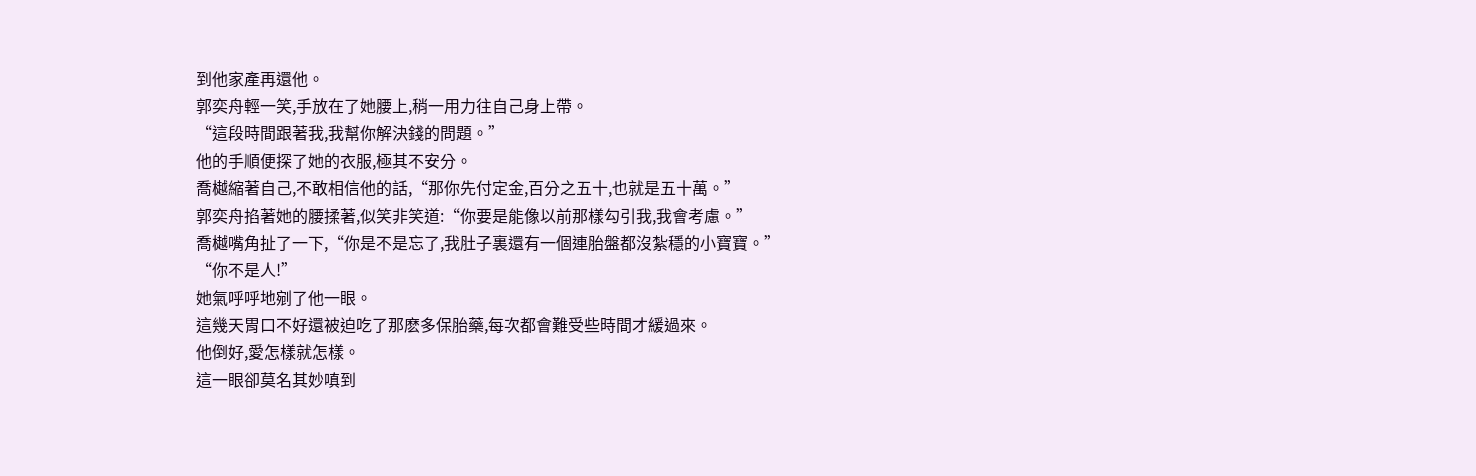到他家產再還他。
郭奕舟輕一笑,手放在了她腰上,稍一用力往自己身上帶。
“這段時間跟著我,我幫你解決錢的問題。”
他的手順便探了她的衣服,極其不安分。
喬樾縮著自己,不敢相信他的話,“那你先付定金,百分之五十,也就是五十萬。”
郭奕舟掐著她的腰揉著,似笑非笑道:“你要是能像以前那樣勾引我,我會考慮。”
喬樾嘴角扯了一下,“你是不是忘了,我肚子裏還有一個連胎盤都沒紮穩的小寶寶。”
“你不是人!”
她氣呼呼地剜了他一眼。
這幾天胃口不好還被迫吃了那麽多保胎藥,每次都會難受些時間才緩過來。
他倒好,愛怎樣就怎樣。
這一眼卻莫名其妙嗔到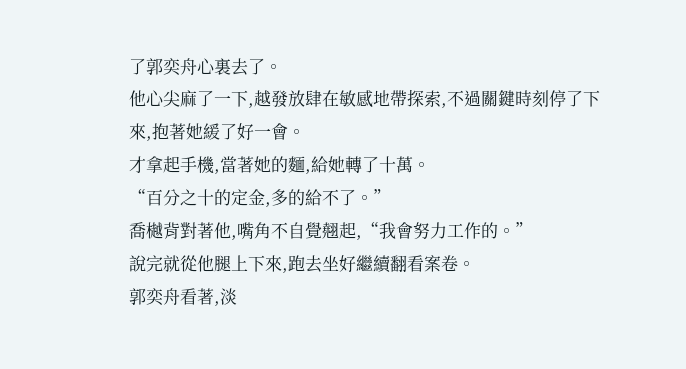了郭奕舟心裏去了。
他心尖麻了一下,越發放肆在敏感地帶探索,不過關鍵時刻停了下來,抱著她緩了好一會。
才拿起手機,當著她的麵,給她轉了十萬。
“百分之十的定金,多的給不了。”
喬樾背對著他,嘴角不自覺翹起,“我會努力工作的。”
說完就從他腿上下來,跑去坐好繼續翻看案卷。
郭奕舟看著,淡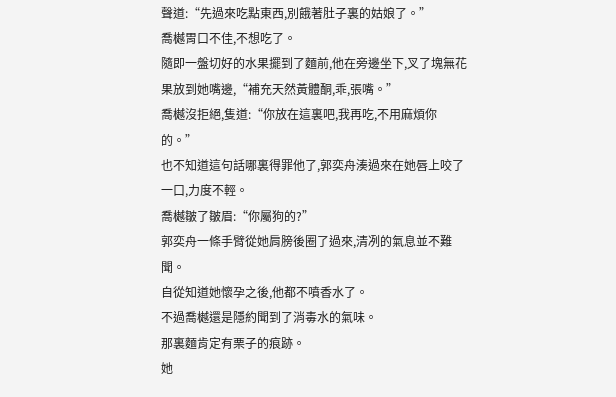聲道:“先過來吃點東西,別餓著肚子裏的姑娘了。”
喬樾胃口不佳,不想吃了。
隨即一盤切好的水果擺到了麵前,他在旁邊坐下,叉了塊無花果放到她嘴邊,“補充天然黃體酮,乖,張嘴。”
喬樾沒拒絕,隻道:“你放在這裏吧,我再吃,不用麻煩你的。”
也不知道這句話哪裏得罪他了,郭奕舟湊過來在她唇上咬了一口,力度不輕。
喬樾皺了皺眉:“你屬狗的?”
郭奕舟一條手臂從她肩膀後圈了過來,清冽的氣息並不難聞。
自從知道她懷孕之後,他都不噴香水了。
不過喬樾還是隱約聞到了消毒水的氣味。
那裏麵肯定有栗子的痕跡。
她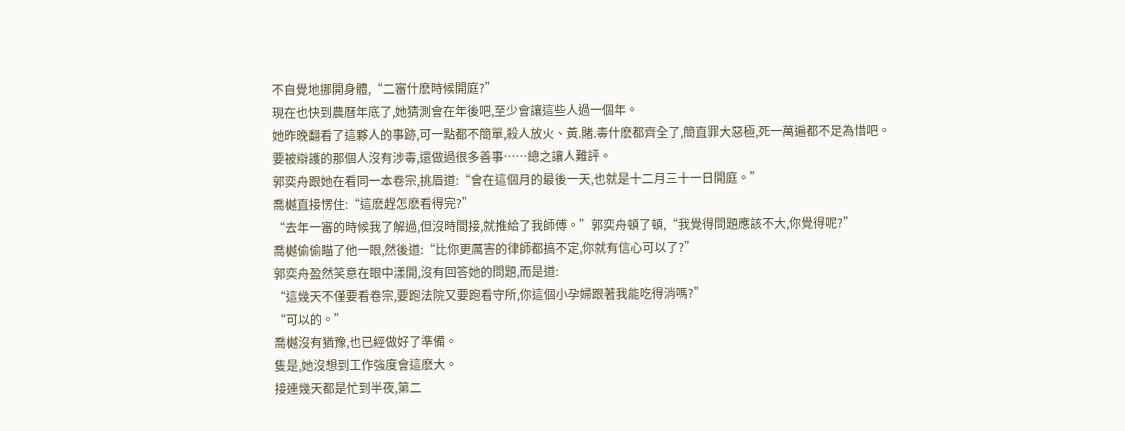不自覺地挪開身體,“二審什麽時候開庭?”
現在也快到農曆年底了,她猜測會在年後吧,至少會讓這些人過一個年。
她昨晚翻看了這夥人的事跡,可一點都不簡單,殺人放火、黃.賭.毒什麽都齊全了,簡直罪大惡極,死一萬遍都不足為惜吧。
要被辯護的那個人沒有涉毒,還做過很多善事……總之讓人難評。
郭奕舟跟她在看同一本卷宗,挑眉道:“會在這個月的最後一天,也就是十二月三十一日開庭。”
喬樾直接愣住:“這麽趕怎麽看得完?”
“去年一審的時候我了解過,但沒時間接,就推給了我師傅。”郭奕舟頓了頓,“我覺得問題應該不大,你覺得呢?”
喬樾偷偷瞄了他一眼,然後道:“比你更厲害的律師都搞不定,你就有信心可以了?”
郭奕舟盈然笑意在眼中漾開,沒有回答她的問題,而是道:
“這幾天不僅要看卷宗,要跑法院又要跑看守所,你這個小孕婦跟著我能吃得消嗎?”
“可以的。”
喬樾沒有猶豫,也已經做好了準備。
隻是,她沒想到工作強度會這麽大。
接連幾天都是忙到半夜,第二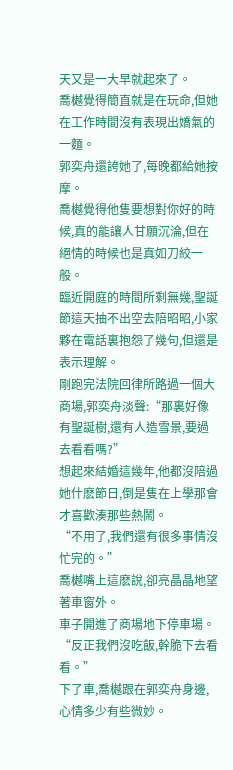天又是一大早就起來了。
喬樾覺得簡直就是在玩命,但她在工作時間沒有表現出嬌氣的一麵。
郭奕舟還誇她了,每晚都給她按摩。
喬樾覺得他隻要想對你好的時候,真的能讓人甘願沉淪,但在絕情的時候也是真如刀絞一般。
臨近開庭的時間所剩無幾,聖誕節這天抽不出空去陪昭昭,小家夥在電話裏抱怨了幾句,但還是表示理解。
剛跑完法院回律所路過一個大商場,郭奕舟淡聲:“那裏好像有聖誕樹,還有人造雪景,要過去看看嗎?”
想起來結婚這幾年,他都沒陪過她什麽節日,倒是隻在上學那會才喜歡湊那些熱鬧。
“不用了,我們還有很多事情沒忙完的。”
喬樾嘴上這麽說,卻亮晶晶地望著車窗外。
車子開進了商場地下停車場。
“反正我們沒吃飯,幹脆下去看看。”
下了車,喬樾跟在郭奕舟身邊,心情多少有些微妙。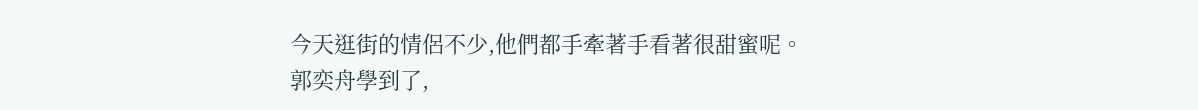今天逛街的情侶不少,他們都手牽著手看著很甜蜜呢。
郭奕舟學到了,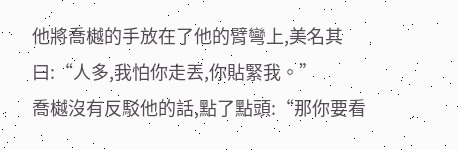他將喬樾的手放在了他的臂彎上,美名其曰:“人多,我怕你走丟,你貼緊我。”
喬樾沒有反駁他的話,點了點頭:“那你要看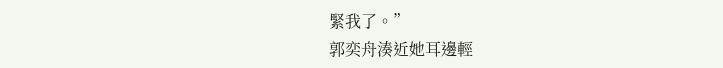緊我了。”
郭奕舟湊近她耳邊輕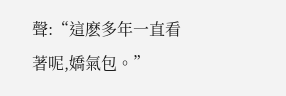聲:“這麽多年一直看著呢,嬌氣包。”